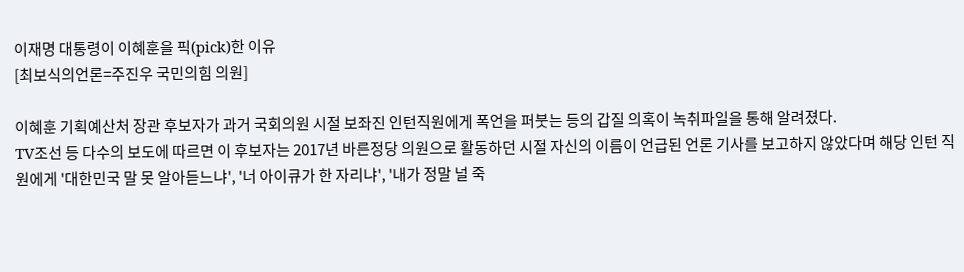이재명 대통령이 이혜훈을 픽(pick)한 이유
[최보식의언론=주진우 국민의힘 의원]

이혜훈 기획예산처 장관 후보자가 과거 국회의원 시절 보좌진 인턴직원에게 폭언을 퍼붓는 등의 갑질 의혹이 녹취파일을 통해 알려졌다.
TV조선 등 다수의 보도에 따르면 이 후보자는 2017년 바른정당 의원으로 활동하던 시절 자신의 이름이 언급된 언론 기사를 보고하지 않았다며 해당 인턴 직원에게 '대한민국 말 못 알아듣느냐', '너 아이큐가 한 자리냐', '내가 정말 널 죽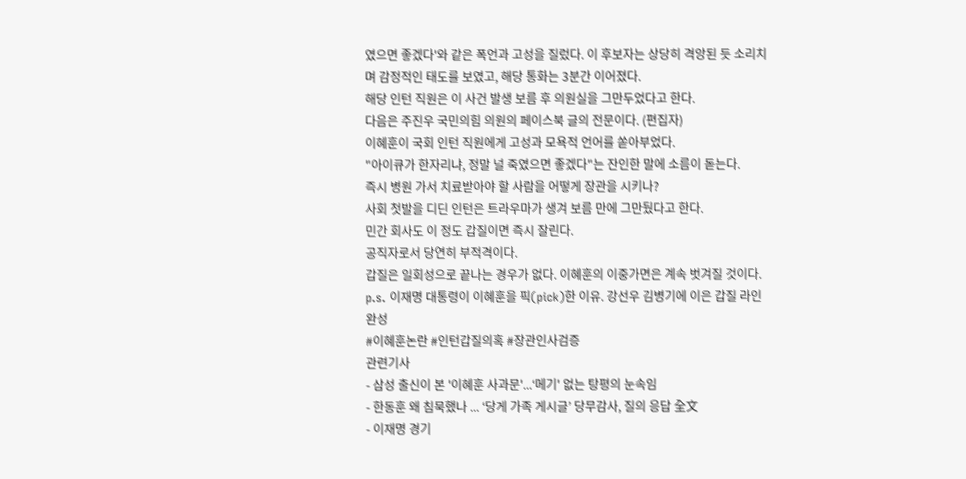였으면 좋겠다'와 같은 폭언과 고성을 질렀다. 이 후보자는 상당히 격앙된 듯 소리치며 감정적인 태도를 보였고, 해당 통화는 3분간 이어졌다.
해당 인턴 직원은 이 사건 발생 보름 후 의원실을 그만두었다고 한다.
다음은 주진우 국민의힘 의원의 페이스북 글의 전문이다. (편집자)
이혜훈이 국회 인턴 직원에게 고성과 모욕적 언어를 쏟아부었다.
"아이큐가 한자리냐, 정말 널 죽였으면 좋겠다"는 잔인한 말에 소름이 돋는다.
즉시 병원 가서 치료받아야 할 사람을 어떻게 장관을 시키나?
사회 첫발을 디딘 인턴은 트라우마가 생겨 보름 만에 그만뒀다고 한다.
민간 회사도 이 정도 갑질이면 즉시 잘린다.
공직자로서 당연히 부적격이다.
갑질은 일회성으로 끝나는 경우가 없다. 이혜훈의 이중가면은 계속 벗겨질 것이다.
p.s. 이재명 대통령이 이혜훈을 픽(pick)한 이유. 강선우 김병기에 이은 갑질 라인 완성
#이혜훈논란 #인턴갑질의혹 #장관인사검증
관련기사
- 삼성 출신이 본 '이혜훈 사과문'...‘메기' 없는 탕평의 눈속임
- 한동훈 왜 침묵했나 ... ‘당게 가족 게시글’ 당무감사, 질의 응답 全文
- 이재명 경기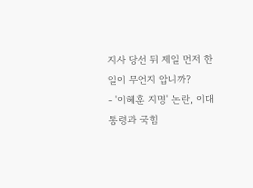지사 당선 뒤 제일 먼저 한 일이 무언지 압니까?
- '이혜훈 지명' 논란, 이대통령과 국힘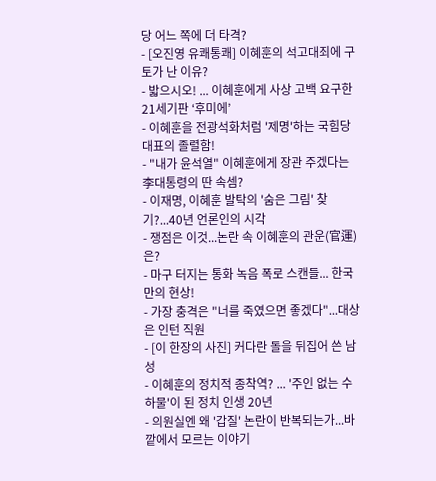당 어느 쪽에 더 타격?
- [오진영 유쾌통쾌] 이혜훈의 석고대죄에 구토가 난 이유?
- 밟으시오! ... 이혜훈에게 사상 고백 요구한 21세기판 ‘후미에’
- 이혜훈을 전광석화처럼 '제명'하는 국힘당 대표의 졸렬함!
- "내가 윤석열" 이혜훈에게 장관 주겠다는 李대통령의 딴 속셈?
- 이재명, 이혜훈 발탁의 '숨은 그림' 찾기?...40년 언론인의 시각
- 쟁점은 이것...논란 속 이혜훈의 관운(官運)은?
- 마구 터지는 통화 녹음 폭로 스캔들... 한국만의 현상!
- 가장 충격은 "너를 죽였으면 좋겠다"...대상은 인턴 직원
- [이 한장의 사진] 커다란 돌을 뒤집어 쓴 남성
- 이혜훈의 정치적 종착역? ... '주인 없는 수하물'이 된 정치 인생 20년
- 의원실엔 왜 '갑질' 논란이 반복되는가...바깥에서 모르는 이야기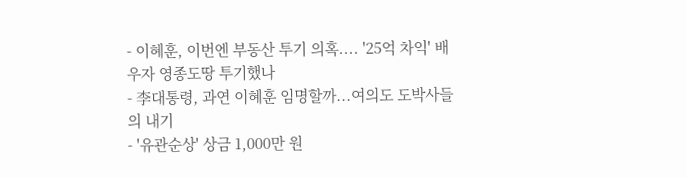- 이혜훈, 이번엔 부동산 투기 의혹.... '25억 차익' 배우자 영종도땅 투기했나
- 李대통령, 과연 이혜훈 임명할까...여의도 도박사들의 내기
- '유관순상' 상금 1,000만 원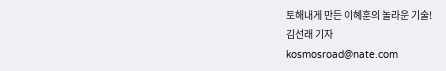토해내게 만든 이혜훈의 놀라운 기술!
김선래 기자
kosmosroad@nate.com